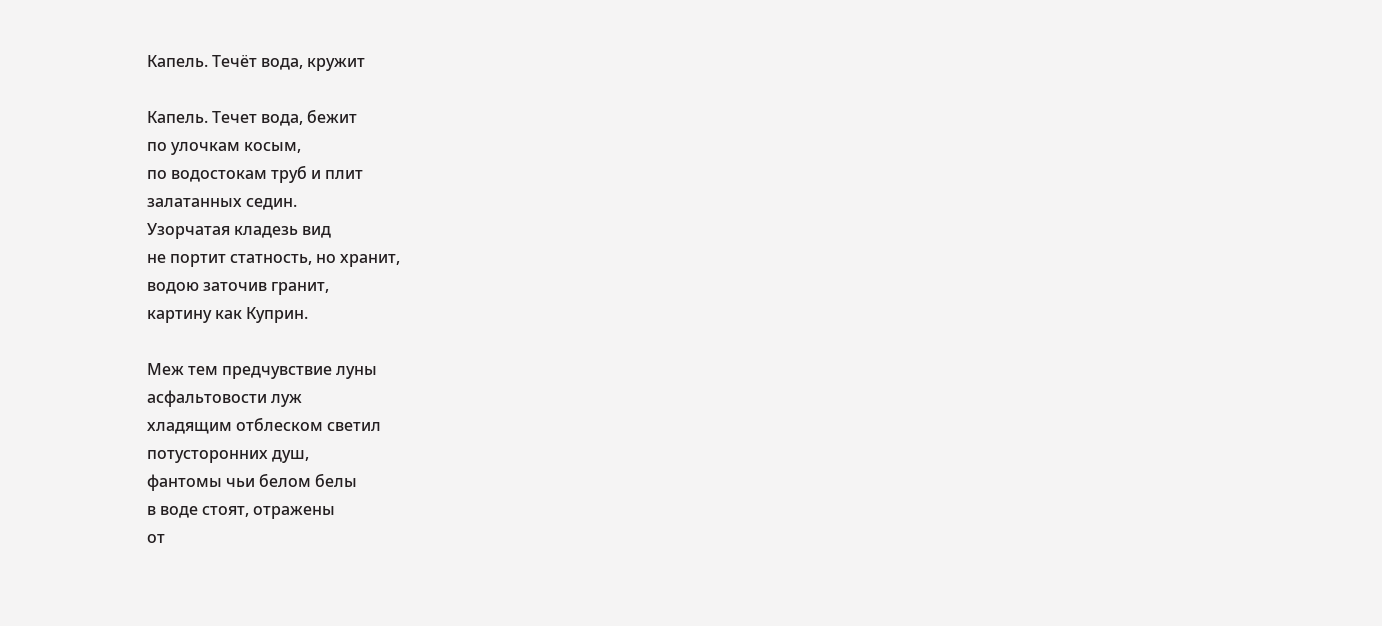Капель. Течёт вода, кружит

Капель. Течет вода, бежит
по улочкам косым,
по водостокам труб и плит
залатанных седин.
Узорчатая кладезь вид
не портит статность, но хранит,
водою заточив гранит,
картину как Куприн.

Меж тем предчувствие луны
асфальтовости луж
хладящим отблеском светил
потусторонних душ,
фантомы чьи белом белы
в воде стоят, отражены
от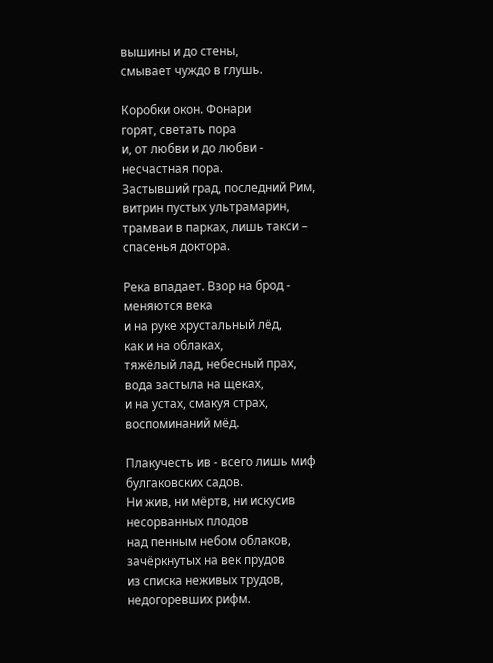вышины и до стены,
смывает чуждо в глушь.

Коробки окон. Фонари
горят, светать пора
и, от любви и до любви -
несчастная пора.
Застывший град, последний Рим,
витрин пустых ультрамарин,
трамваи в парках, лишь такси –
спасенья доктора.

Река впадает. Взор на брод -
меняются века
и на руке хрустальный лёд,
как и на облаках,
тяжёлый лад, небесный прах,
вода застыла на щеках,
и на устах, смакуя страх,
воспоминаний мёд.

Плакучесть ив - всего лишь миф
булгаковских садов.
Ни жив, ни мёртв, ни искусив
несорванных плодов
над пенным небом облаков,
зачёркнутых на век прудов
из списка неживых трудов,
недогоревших рифм.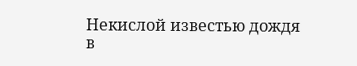Некислой известью дождя
в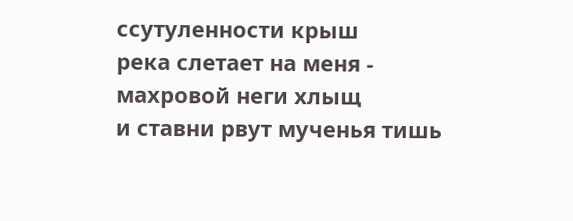ссутуленности крыш
река слетает на меня -
махровой неги хлыщ
и ставни рвут мученья тишь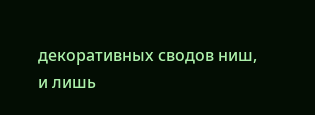декоративных сводов ниш,
и лишь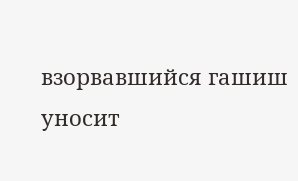взорвавшийся гашиш
уносит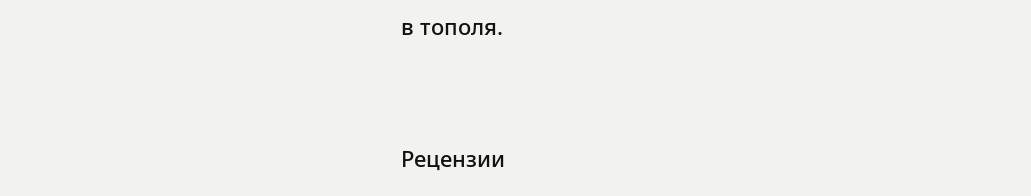в тополя.


Рецензии